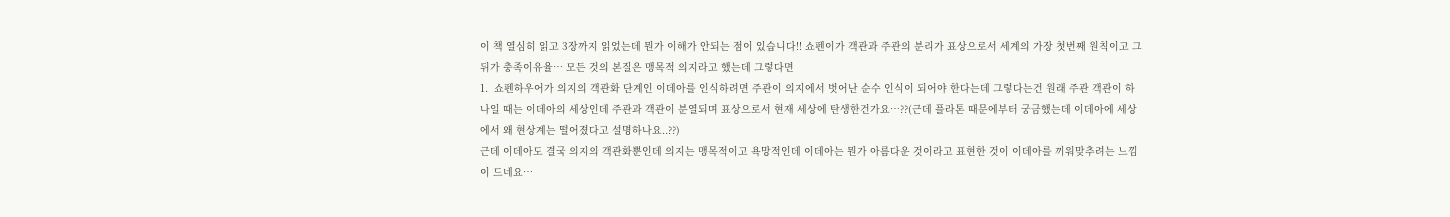이 책 열심히 읽고 3장까지 읽었는데 뭔가 이해가 안되는 점이 있습니다!! 쇼펜이가 객관과 주관의 분리가 표상으로서 세계의 가장 첫번째 원칙이고 그 뒤가 충족이유율… 모든 것의 본질은 맹목적 의지라고 했는데 그렇다면
1.  쇼펜하우어가 의지의 객관화 단계인 이데아를 인식하려면 주관이 의지에서 벗어난 순수 인식이 되어야 한다는데 그렇다는건 원래 주관 객관이 하나일 때는 이데아의 세상인데 주관과 객관이 분열되며 표상으로서 현재 세상에 탄생한건가요…??(근데 플라톤 때문에부터 궁금했는데 이데아에 세상에서 왜 현상계는 떨어졌다고 설명하나요..??)
근데 이데아도 결국 의지의 객관화뿐인데 의지는 맹목적이고 욕망적인데 이데아는 뭔가 아름다운 것이라고 표현한 것이 이데아를 끼워맞추려는 느낌이 드네요…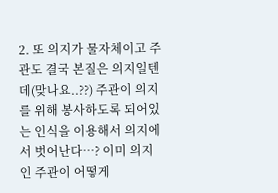2. 또 의지가 물자체이고 주관도 결국 본질은 의지일텐데(맞나요..??) 주관이 의지를 위해 봉사하도록 되어있는 인식을 이용해서 의지에서 벗어난다…? 이미 의지인 주관이 어떻게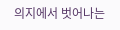의지에서 벗어나는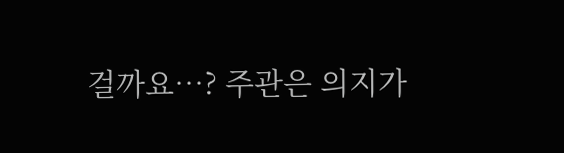걸까요…? 주관은 의지가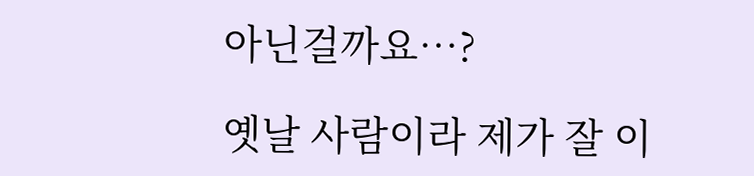아닌걸까요…?

옛날 사람이라 제가 잘 이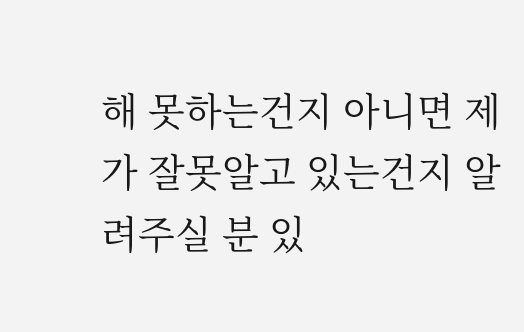해 못하는건지 아니면 제가 잘못알고 있는건지 알려주실 분 있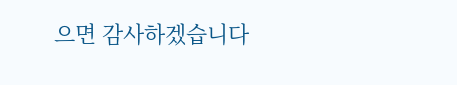으면 감사하겠습니다